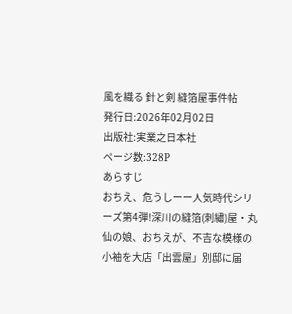風を織る 針と剣 縫箔屋事件帖
発行日:2026年02月02日
出版社:実業之日本社
ページ数:328P
あらすじ
おちえ、危うしーー人気時代シリーズ第4弾!深川の縫箔(刺繡)屋・丸仙の娘、おちえが、不吉な模様の小袖を大店「出雲屋」別邸に届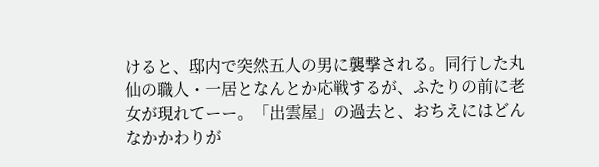けると、邸内で突然五人の男に襲撃される。同行した丸仙の職人・一居となんとか応戦するが、ふたりの前に老女が現れてーー。「出雲屋」の過去と、おちえにはどんなかかわりが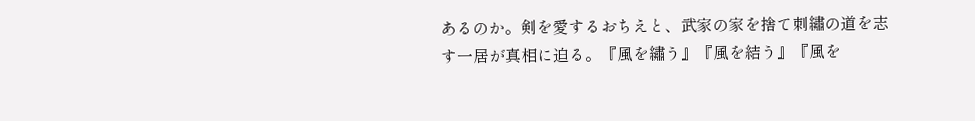あるのか。剣を愛するおちえと、武家の家を捨て刺繡の道を志す一居が真相に迫る。『風を繡う』『風を結う』『風を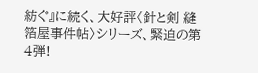紡ぐ』に続く、大好評〈針と剣 縫箔屋事件帖〉シリーズ、緊迫の第4弾!